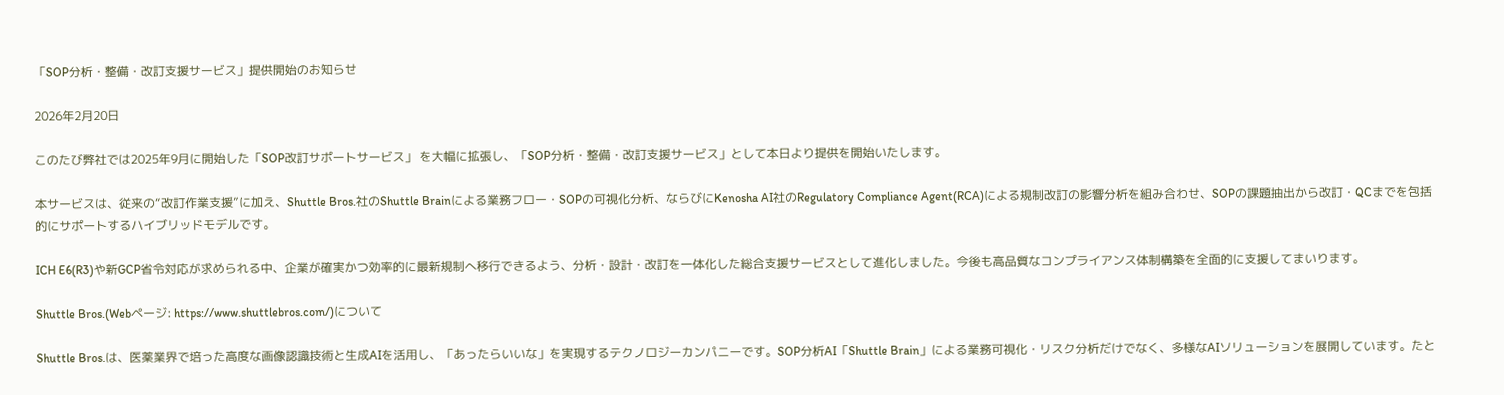「SOP分析・整備・改訂支援サービス」提供開始のお知らせ

2026年2月20日

このたび弊社では2025年9月に開始した「SOP改訂サポートサービス」 を大幅に拡張し、「SOP分析・整備・改訂支援サービス」として本日より提供を開始いたします。

本サービスは、従来の“改訂作業支援”に加え、Shuttle Bros.社のShuttle Brainによる業務フロー・SOPの可視化分析、ならびにKenosha AI社のRegulatory Compliance Agent(RCA)による規制改訂の影響分析を組み合わせ、SOPの課題抽出から改訂・QCまでを包括的にサポートするハイブリッドモデルです。

ICH E6(R3)や新GCP省令対応が求められる中、企業が確実かつ効率的に最新規制へ移行できるよう、分析・設計・改訂を一体化した総合支援サービスとして進化しました。今後も高品質なコンプライアンス体制構築を全面的に支援してまいります。

Shuttle Bros.(Webページ: https://www.shuttlebros.com/)について

Shuttle Bros.は、医薬業界で培った高度な画像認識技術と生成AIを活用し、「あったらいいな」を実現するテクノロジーカンパニーです。SOP分析AI「Shuttle Brain」による業務可視化・リスク分析だけでなく、多様なAIソリューションを展開しています。たと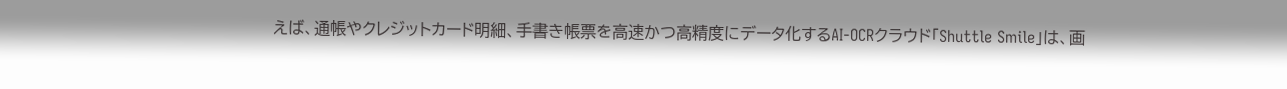えば、通帳やクレジットカード明細、手書き帳票を高速かつ高精度にデータ化するAI-OCRクラウド「Shuttle Smile」は、画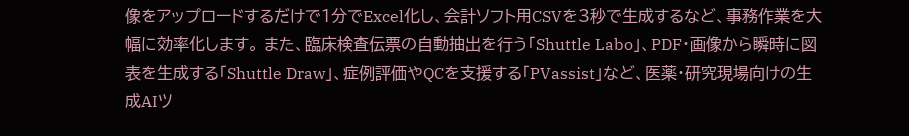像をアップロードするだけで1分でExcel化し、会計ソフト用CSVを3秒で生成するなど、事務作業を大幅に効率化します。 また、臨床検査伝票の自動抽出を行う「Shuttle Labo」、PDF・画像から瞬時に図表を生成する「Shuttle Draw」、症例評価やQCを支援する「PVassist」など、医薬・研究現場向けの生成AIツ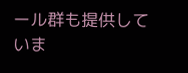ール群も提供していま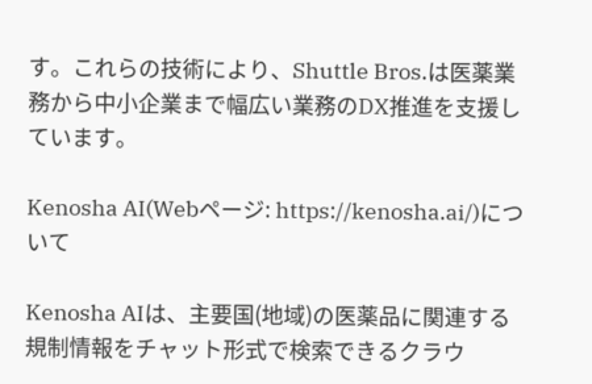す。これらの技術により、Shuttle Bros.は医薬業務から中小企業まで幅広い業務のDX推進を支援しています。

Kenosha AI(Webページ: https://kenosha.ai/)について

Kenosha AIは、主要国(地域)の医薬品に関連する規制情報をチャット形式で検索できるクラウ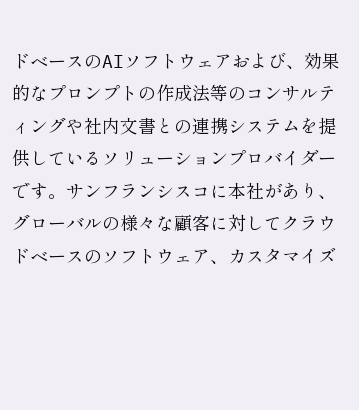ドベースのAIソフトウェアおよび、効果的なプロンプトの作成法等のコンサルティングや社内文書との連携システムを提供しているソリューションプロバイダーです。サンフランシスコに本社があり、グローバルの様々な顧客に対してクラウドベースのソフトウェア、カスタマイズ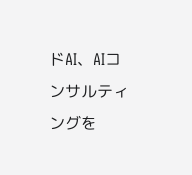ドAI、AIコンサルティングを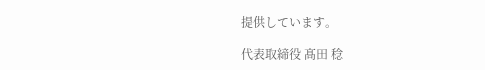提供しています。

代表取締役 髙田 稔